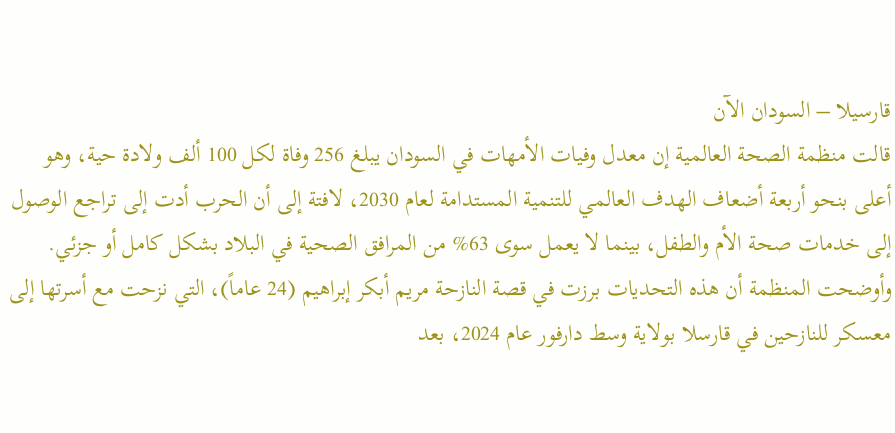قارسيلا – السودان الآن
قالت منظمة الصحة العالمية إن معدل وفيات الأمهات في السودان يبلغ 256 وفاة لكل 100 ألف ولادة حية، وهو أعلى بنحو أربعة أضعاف الهدف العالمي للتنمية المستدامة لعام 2030، لافتة إلى أن الحرب أدت إلى تراجع الوصول إلى خدمات صحة الأم والطفل، بينما لا يعمل سوى 63% من المرافق الصحية في البلاد بشكل كامل أو جزئي.
وأوضحت المنظمة أن هذه التحديات برزت في قصة النازحة مريم أبكر إبراهيم (24 عاماً)، التي نزحت مع أسرتها إلى معسكر للنازحين في قارسلا بولاية وسط دارفور عام 2024، بعد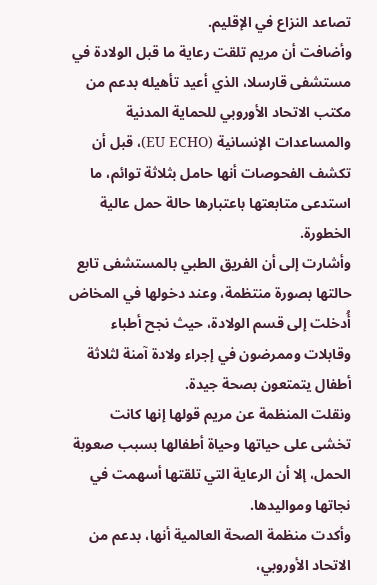تصاعد النزاع في الإقليم.
وأضافت أن مريم تلقت رعاية ما قبل الولادة في مستشفى قارسلا، الذي أعيد تأهيله بدعم من مكتب الاتحاد الأوروبي للحماية المدنية والمساعدات الإنسانية (EU ECHO)، قبل أن تكشف الفحوصات أنها حامل بثلاثة توائم، ما استدعى متابعتها باعتبارها حالة حمل عالية الخطورة.
وأشارت إلى أن الفريق الطبي بالمستشفى تابع حالتها بصورة منتظمة، وعند دخولها في المخاض أُدخلت إلى قسم الولادة، حيث نجح أطباء وقابلات وممرضون في إجراء ولادة آمنة لثلاثة أطفال يتمتعون بصحة جيدة.
ونقلت المنظمة عن مريم قولها إنها كانت تخشى على حياتها وحياة أطفالها بسبب صعوبة الحمل، إلا أن الرعاية التي تلقتها أسهمت في نجاتها ومواليدها.
وأكدت منظمة الصحة العالمية أنها، بدعم من الاتحاد الأوروبي،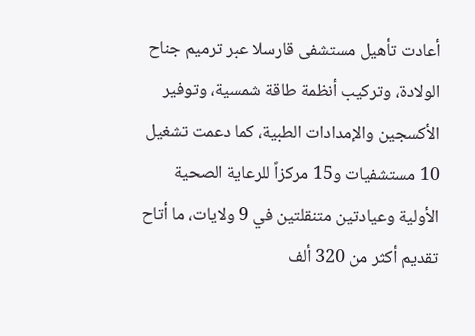أعادت تأهيل مستشفى قارسلا عبر ترميم جناح الولادة، وتركيب أنظمة طاقة شمسية، وتوفير الأكسجين والإمدادات الطبية، كما دعمت تشغيل 10 مستشفيات و15 مركزاً للرعاية الصحية الأولية وعيادتين متنقلتين في 9 ولايات، ما أتاح تقديم أكثر من 320 ألف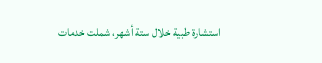استشارة طبية خلال ستة أشهر، شملت خدمات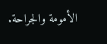الأمومة والجراحة.